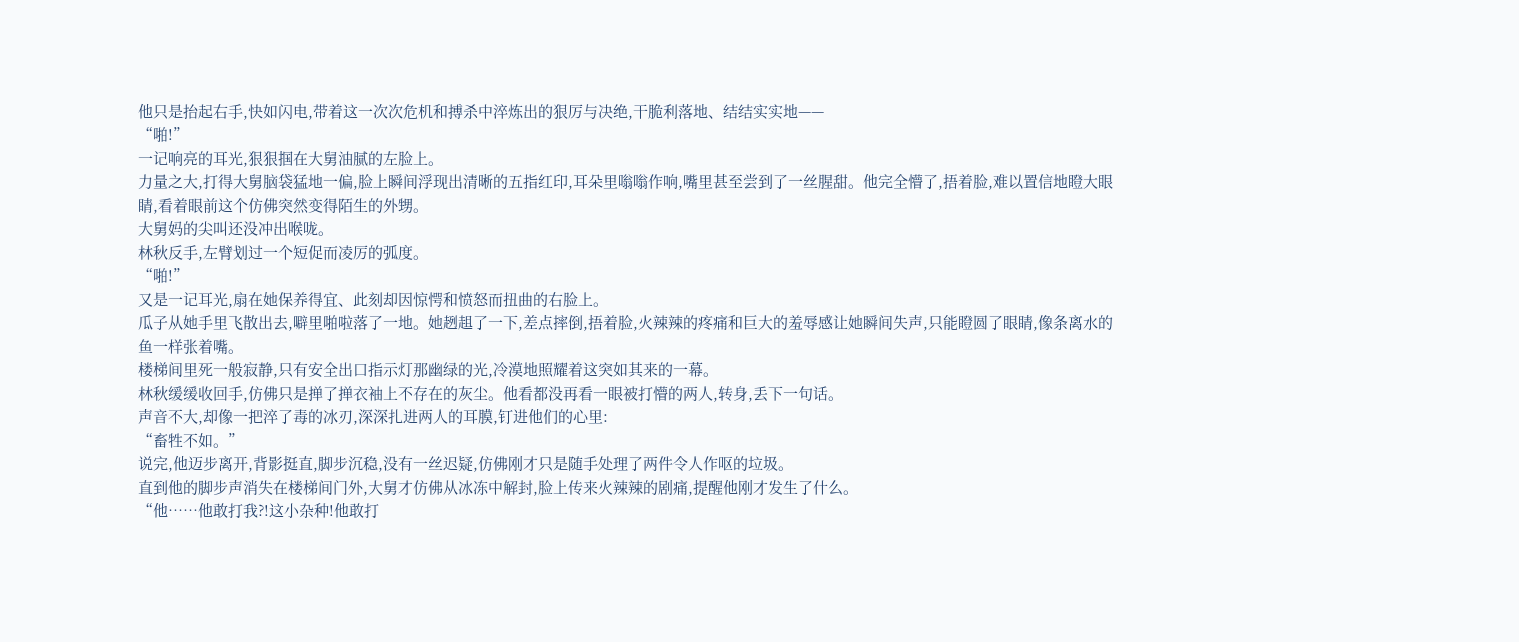他只是抬起右手,快如闪电,带着这一次次危机和搏杀中淬炼出的狠厉与决绝,干脆利落地、结结实实地——
“啪!”
一记响亮的耳光,狠狠掴在大舅油腻的左脸上。
力量之大,打得大舅脑袋猛地一偏,脸上瞬间浮现出清晰的五指红印,耳朵里嗡嗡作响,嘴里甚至尝到了一丝腥甜。他完全懵了,捂着脸,难以置信地瞪大眼睛,看着眼前这个仿佛突然变得陌生的外甥。
大舅妈的尖叫还没冲出喉咙。
林秋反手,左臂划过一个短促而凌厉的弧度。
“啪!”
又是一记耳光,扇在她保养得宜、此刻却因惊愕和愤怒而扭曲的右脸上。
瓜子从她手里飞散出去,噼里啪啦落了一地。她趔趄了一下,差点摔倒,捂着脸,火辣辣的疼痛和巨大的羞辱感让她瞬间失声,只能瞪圆了眼睛,像条离水的鱼一样张着嘴。
楼梯间里死一般寂静,只有安全出口指示灯那幽绿的光,冷漠地照耀着这突如其来的一幕。
林秋缓缓收回手,仿佛只是掸了掸衣袖上不存在的灰尘。他看都没再看一眼被打懵的两人,转身,丢下一句话。
声音不大,却像一把淬了毒的冰刃,深深扎进两人的耳膜,钉进他们的心里:
“畜牲不如。”
说完,他迈步离开,背影挺直,脚步沉稳,没有一丝迟疑,仿佛刚才只是随手处理了两件令人作呕的垃圾。
直到他的脚步声消失在楼梯间门外,大舅才仿佛从冰冻中解封,脸上传来火辣辣的剧痛,提醒他刚才发生了什么。
“他……他敢打我?!这小杂种!他敢打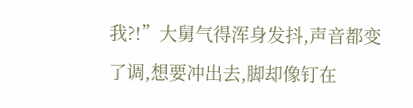我?!”大舅气得浑身发抖,声音都变了调,想要冲出去,脚却像钉在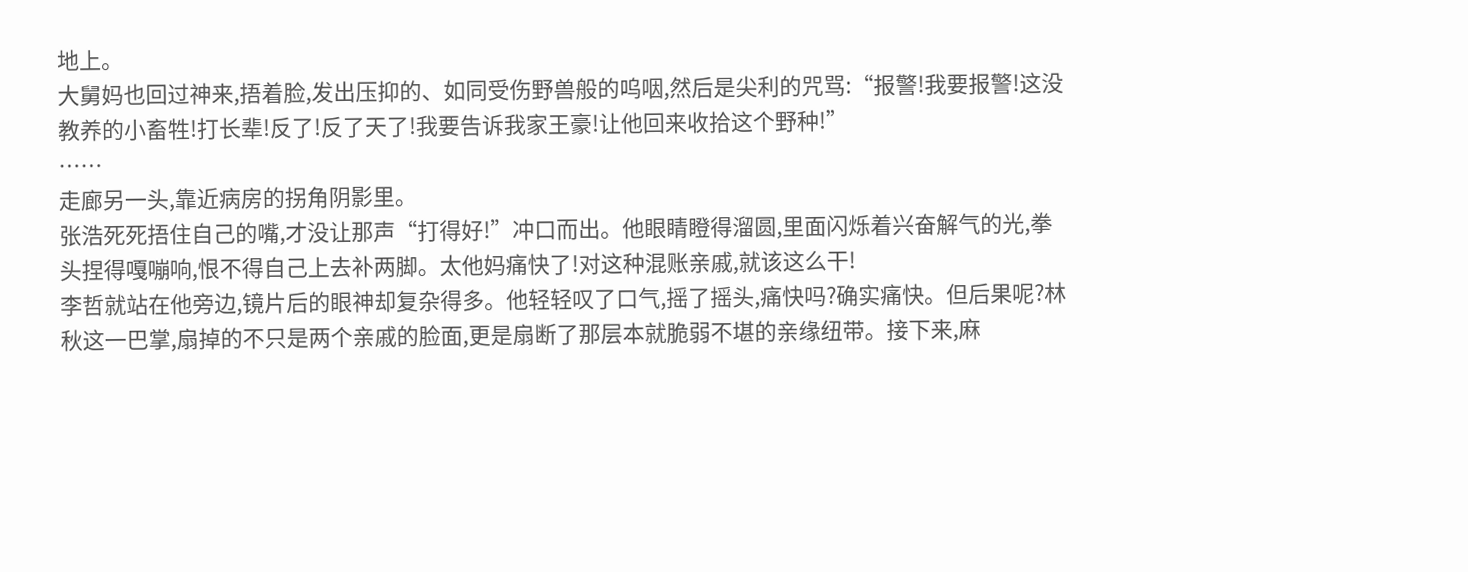地上。
大舅妈也回过神来,捂着脸,发出压抑的、如同受伤野兽般的呜咽,然后是尖利的咒骂:“报警!我要报警!这没教养的小畜牲!打长辈!反了!反了天了!我要告诉我家王豪!让他回来收拾这个野种!”
……
走廊另一头,靠近病房的拐角阴影里。
张浩死死捂住自己的嘴,才没让那声“打得好!”冲口而出。他眼睛瞪得溜圆,里面闪烁着兴奋解气的光,拳头捏得嘎嘣响,恨不得自己上去补两脚。太他妈痛快了!对这种混账亲戚,就该这么干!
李哲就站在他旁边,镜片后的眼神却复杂得多。他轻轻叹了口气,摇了摇头,痛快吗?确实痛快。但后果呢?林秋这一巴掌,扇掉的不只是两个亲戚的脸面,更是扇断了那层本就脆弱不堪的亲缘纽带。接下来,麻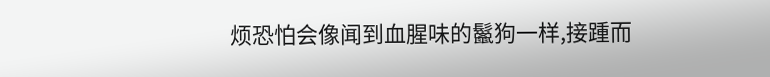烦恐怕会像闻到血腥味的鬣狗一样,接踵而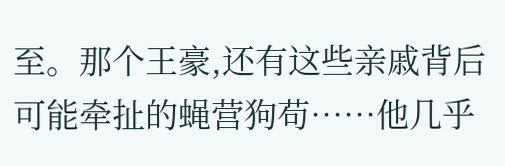至。那个王豪,还有这些亲戚背后可能牵扯的蝇营狗苟……他几乎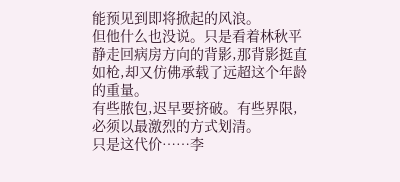能预见到即将掀起的风浪。
但他什么也没说。只是看着林秋平静走回病房方向的背影,那背影挺直如枪,却又仿佛承载了远超这个年龄的重量。
有些脓包,迟早要挤破。有些界限,必须以最激烈的方式划清。
只是这代价……李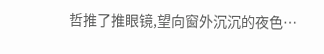哲推了推眼镜,望向窗外沉沉的夜色…